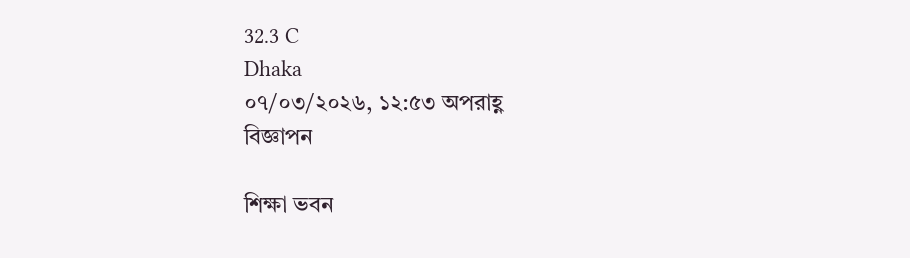32.3 C
Dhaka
০৭/০৩/২০২৬, ১২:৫৩ অপরাহ্ণ
বিজ্ঞাপন

শিক্ষা ভবন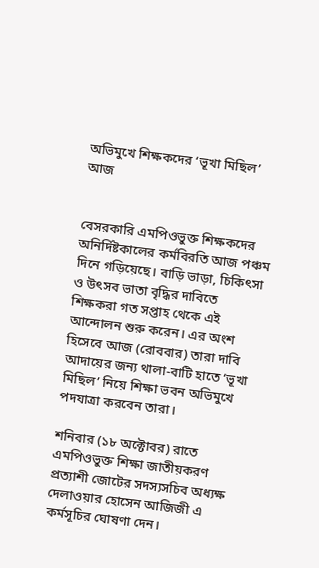অভিমুখে শিক্ষকদের ‘ভূখা মিছিল’ আজ


বেসরকারি এমপিওভুক্ত শিক্ষকদের অনির্দিষ্টকালের কর্মবিরতি আজ পঞ্চম দিনে গড়িয়েছে। বাড়ি ভাড়া, চিকিৎসা ও উৎসব ভাতা বৃদ্ধির দাবিতে শিক্ষকরা গত সপ্তাহ থেকে এই আন্দোলন শুরু করেন। এর অংশ হিসেবে আজ (রোববার) তারা দাবি আদায়ের জন্য থালা-বাটি হাতে ‘ভূখা মিছিল’ নিয়ে শিক্ষা ভবন অভিমুখে পদযাত্রা করবেন তারা।

শনিবার (১৮ অক্টোবর) রাতে এমপিওভুক্ত শিক্ষা জাতীয়করণ প্রত্যাশী জোটের সদস্যসচিব অধ্যক্ষ দেলাওয়ার হোসেন আজিজী এ কর্মসূচির ঘোষণা দেন।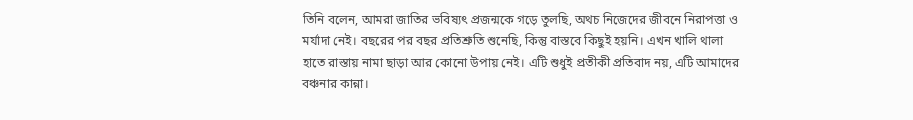তিনি বলেন, আমরা জাতির ভবিষ্যৎ প্রজন্মকে গড়ে তুলছি, অথচ নিজেদের জীবনে নিরাপত্তা ও মর্যাদা নেই। বছরের পর বছর প্রতিশ্রুতি শুনেছি, কিন্তু বাস্তবে কিছুই হয়নি। এখন খালি থালা হাতে রাস্তায় নামা ছাড়া আর কোনো উপায় নেই। এটি শুধুই প্রতীকী প্রতিবাদ নয়, এটি আমাদের বঞ্চনার কান্না।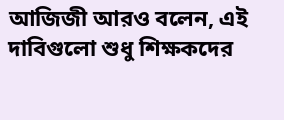আজিজী আরও বলেন, এই দাবিগুলো শুধু শিক্ষকদের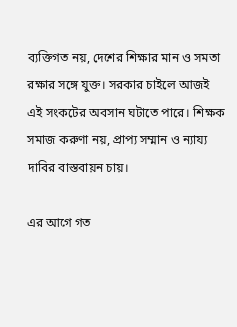ব্যক্তিগত নয়, দেশের শিক্ষার মান ও সমতা রক্ষার সঙ্গে যুক্ত। সরকার চাইলে আজই এই সংকটের অবসান ঘটাতে পারে। শিক্ষক সমাজ করুণা নয়, প্রাপ্য সম্মান ও ন্যায্য দাবির বাস্তবায়ন চায়।

এর আগে গত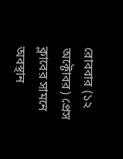রোববার (১২ অক্টোবর) প্রেস ক্লাবের সামনে অবস্থান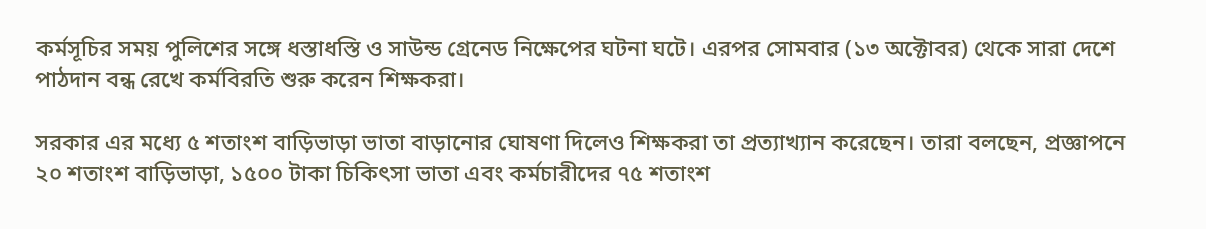কর্মসূচির সময় পুলিশের সঙ্গে ধস্তাধস্তি ও সাউন্ড গ্রেনেড নিক্ষেপের ঘটনা ঘটে। এরপর সোমবার (১৩ অক্টোবর) থেকে সারা দেশে পাঠদান বন্ধ রেখে কর্মবিরতি শুরু করেন শিক্ষকরা।

সরকার এর মধ্যে ৫ শতাংশ বাড়িভাড়া ভাতা বাড়ানোর ঘোষণা দিলেও শিক্ষকরা তা প্রত্যাখ্যান করেছেন। তারা বলছেন, প্রজ্ঞাপনে ২০ শতাংশ বাড়িভাড়া, ১৫০০ টাকা চিকিৎসা ভাতা এবং কর্মচারীদের ৭৫ শতাংশ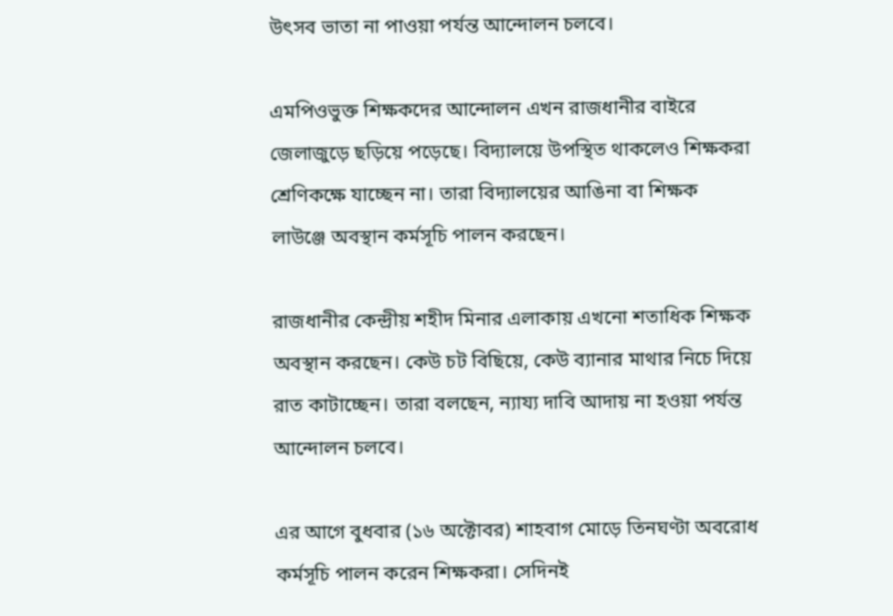উৎসব ভাতা না পাওয়া পর্যন্ত আন্দোলন চলবে।

এমপিওভুক্ত শিক্ষকদের আন্দোলন এখন রাজধানীর বাইরে জেলাজুড়ে ছড়িয়ে পড়েছে। বিদ্যালয়ে উপস্থিত থাকলেও শিক্ষকরা শ্রেণিকক্ষে যাচ্ছেন না। তারা বিদ্যালয়ের আঙিনা বা শিক্ষক লাউঞ্জে অবস্থান কর্মসূচি পালন করছেন।

রাজধানীর কেন্দ্রীয় শহীদ মিনার এলাকায় এখনো শতাধিক শিক্ষক অবস্থান করছেন। কেউ চট বিছিয়ে, কেউ ব্যানার মাথার নিচে দিয়ে রাত কাটাচ্ছেন। তারা বলছেন, ন্যায্য দাবি আদায় না হওয়া পর্যন্ত আন্দোলন চলবে।

এর আগে বুধবার (১৬ অক্টোবর) শাহবাগ মোড়ে তিনঘণ্টা অবরোধ কর্মসূচি পালন করেন শিক্ষকরা। সেদিনই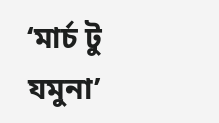‘মার্চ টু যমুনা’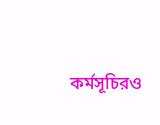কর্মসূচিরও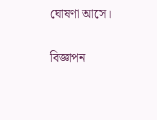ঘোষণা আসে।

বিজ্ঞাপন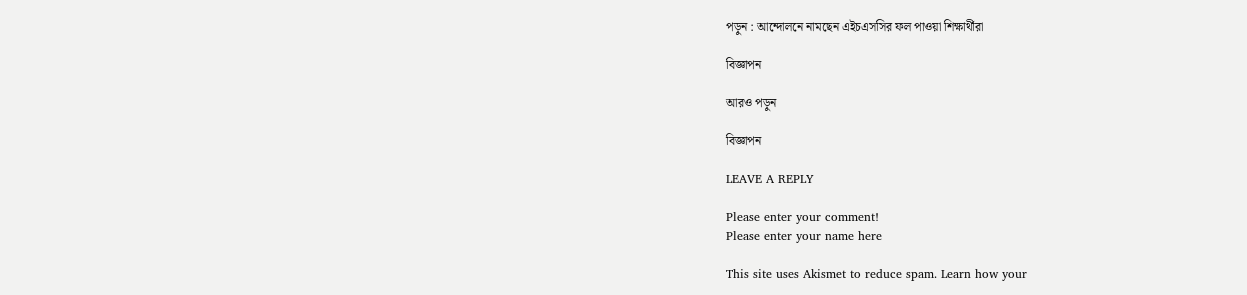পড়ুন : আন্দোলনে নামছেন এইচএসসির ফল পাওয়া শিক্ষার্থীরা

বিজ্ঞাপন

আরও পড়ুন

বিজ্ঞাপন

LEAVE A REPLY

Please enter your comment!
Please enter your name here

This site uses Akismet to reduce spam. Learn how your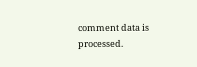comment data is processed.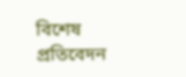বিশেষ প্রতিবেদন